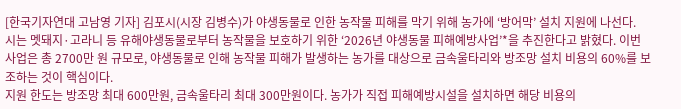[한국기자연대 고남영 기자] 김포시(시장 김병수)가 야생동물로 인한 농작물 피해를 막기 위해 농가에 ‘방어막’ 설치 지원에 나선다.
시는 멧돼지·고라니 등 유해야생동물로부터 농작물을 보호하기 위한 ‘2026년 야생동물 피해예방사업’*을 추진한다고 밝혔다. 이번 사업은 총 2700만 원 규모로, 야생동물로 인해 농작물 피해가 발생하는 농가를 대상으로 금속울타리와 방조망 설치 비용의 60%를 보조하는 것이 핵심이다.
지원 한도는 방조망 최대 600만원, 금속울타리 최대 300만원이다. 농가가 직접 피해예방시설을 설치하면 해당 비용의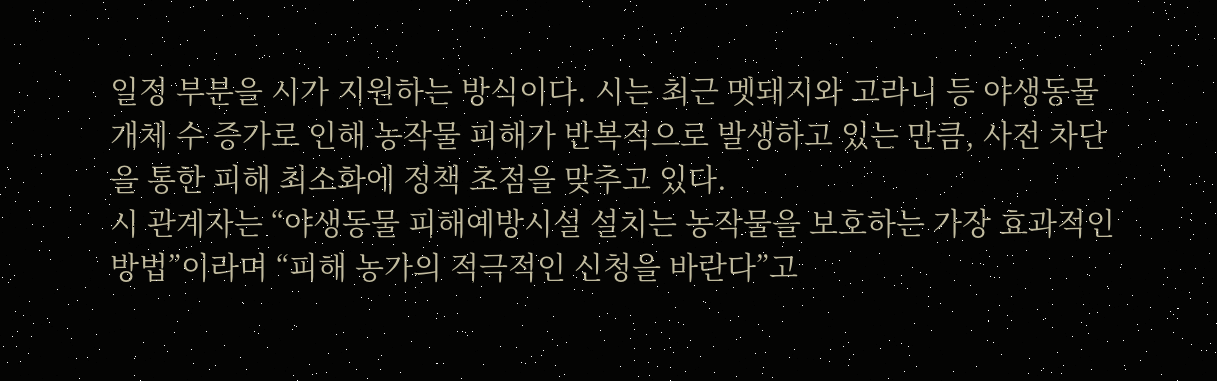일정 부분을 시가 지원하는 방식이다. 시는 최근 멧돼지와 고라니 등 야생동물 개체 수 증가로 인해 농작물 피해가 반복적으로 발생하고 있는 만큼, 사전 차단을 통한 피해 최소화에 정책 초점을 맞추고 있다.
시 관계자는 “야생동물 피해예방시설 설치는 농작물을 보호하는 가장 효과적인 방법”이라며 “피해 농가의 적극적인 신청을 바란다”고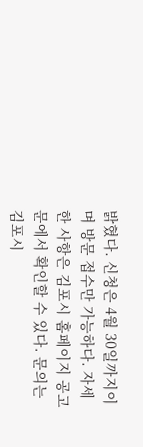밝혔다. 신청은 4월 30일까지이며 방문 접수만 가능하다. 자세한 사항은 김포시 홈페이지 공고문에서 확인할 수 있다. 문의는 김포시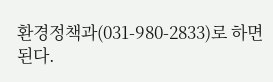환경정책과(031-980-2833)로 하면 된다.